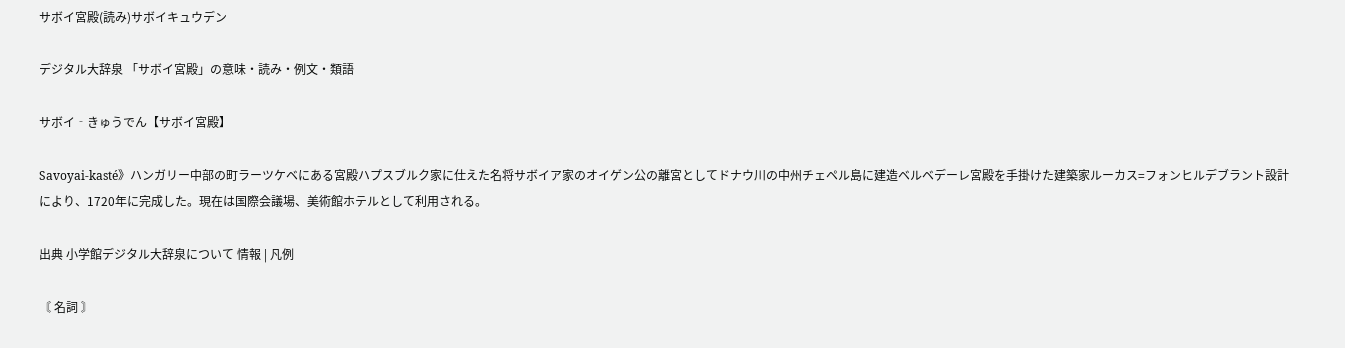サボイ宮殿(読み)サボイキュウデン

デジタル大辞泉 「サボイ宮殿」の意味・読み・例文・類語

サボイ‐きゅうでん【サボイ宮殿】

Savoyai-kasté》ハンガリー中部の町ラーツケベにある宮殿ハプスブルク家に仕えた名将サボイア家のオイゲン公の離宮としてドナウ川の中州チェペル島に建造ベルベデーレ宮殿を手掛けた建築家ルーカス=フォンヒルデブラント設計により、1720年に完成した。現在は国際会議場、美術館ホテルとして利用される。

出典 小学館デジタル大辞泉について 情報 | 凡例

〘 名詞 〙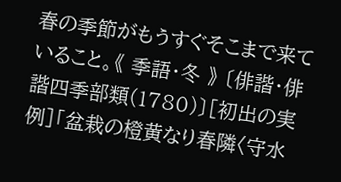春の季節がもうすぐそこまで来ていること。《 季語・冬 》 〔俳諧・俳諧四季部類(1780)〕[初出の実例]「盆栽の橙黄なり春隣〈守水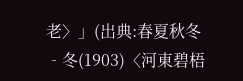老〉」(出典:春夏秋冬‐冬(1903)〈河東碧梧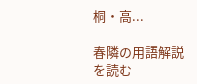桐・高...

春隣の用語解説を読む